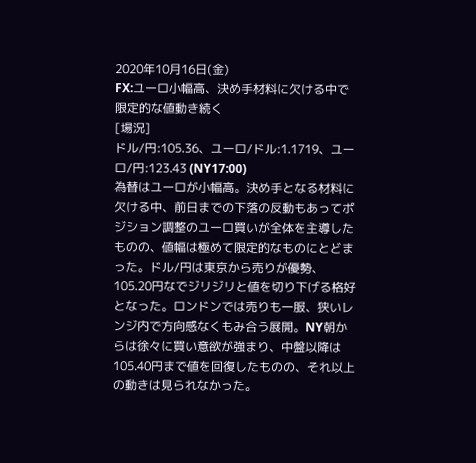2020年10月16日(金)
FX:ユーロ小幅高、決め手材料に欠ける中で限定的な値動き続く
[場況]
ドル/円:105.36、ユーロ/ドル:1.1719、ユーロ/円:123.43 (NY17:00)
為替はユーロが小幅高。決め手となる材料に欠ける中、前日までの下落の反動もあってポジション調整のユーロ買いが全体を主導したものの、値幅は極めて限定的なものにとどまった。ドル/円は東京から売りが優勢、105.20円なでジリジリと値を切り下げる格好となった。ロンドンでは売りも一服、狭いレンジ内で方向感なくもみ合う展開。NY朝からは徐々に買い意欲が強まり、中盤以降は105.40円まで値を回復したものの、それ以上の動きは見られなかった。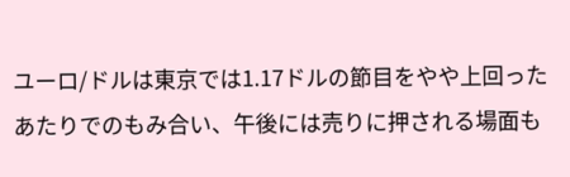ユーロ/ドルは東京では1.17ドルの節目をやや上回ったあたりでのもみ合い、午後には売りに押される場面も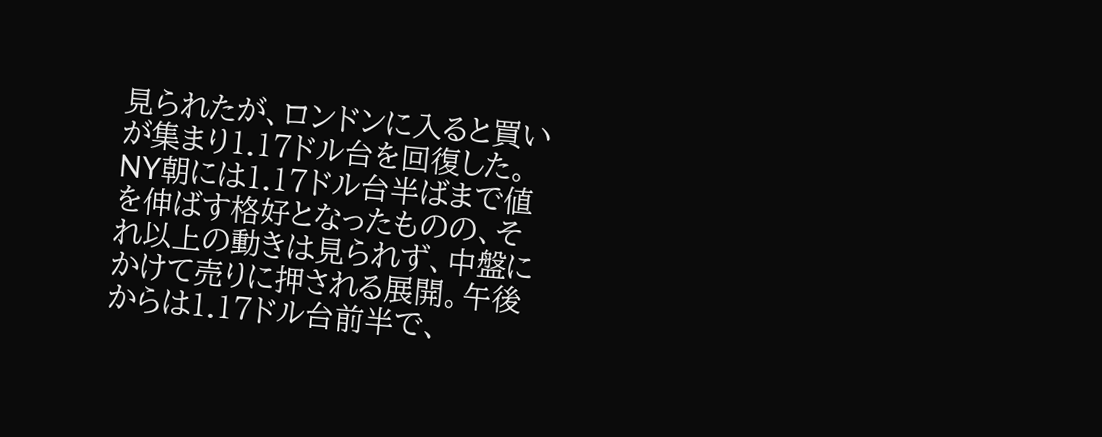見られたが、ロンドンに入ると買いが集まり1.17ドル台を回復した。NY朝には1.17ドル台半ばまで値を伸ばす格好となったものの、それ以上の動きは見られず、中盤にかけて売りに押される展開。午後からは1.17ドル台前半で、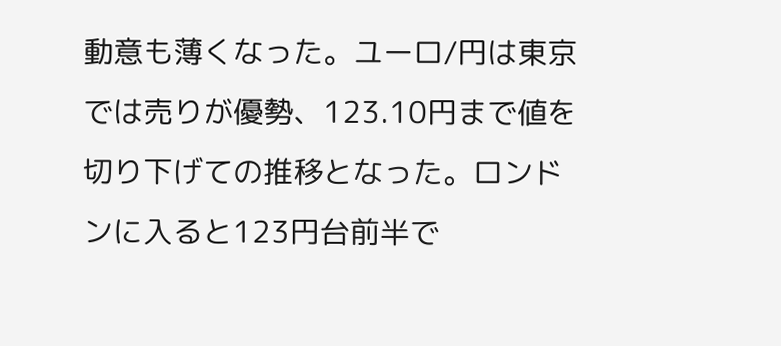動意も薄くなった。ユーロ/円は東京では売りが優勢、123.10円まで値を切り下げての推移となった。ロンドンに入ると123円台前半で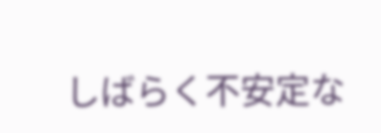しばらく不安定な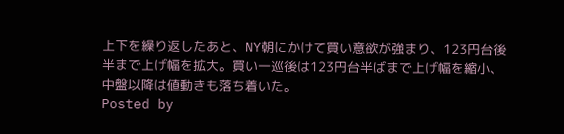上下を繰り返したあと、NY朝にかけて買い意欲が強まり、123円台後半まで上げ幅を拡大。買い一巡後は123円台半ばまで上げ幅を縮小、中盤以降は値動きも落ち着いた。
Posted by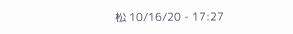松 10/16/20 - 17:27